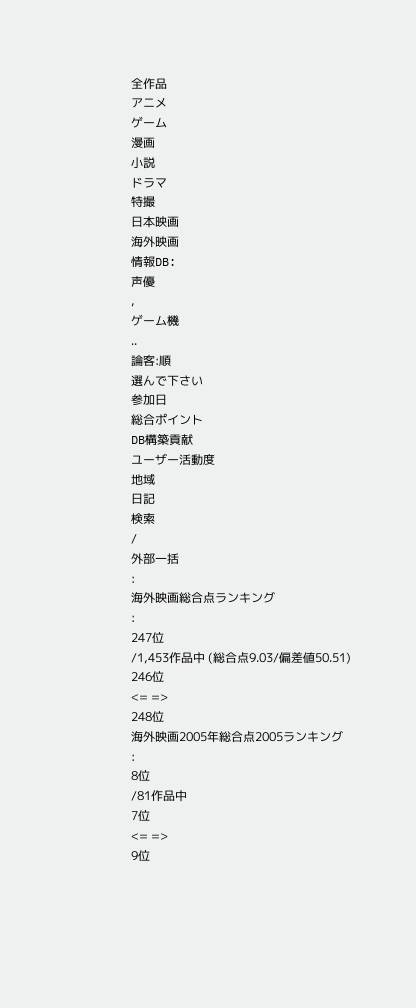全作品
アニメ
ゲーム
漫画
小説
ドラマ
特撮
日本映画
海外映画
情報DB:
声優
,
ゲーム機
..
論客:順
選んで下さい
参加日
総合ポイント
DB構築貢献
ユーザー活動度
地域
日記
検索
/
外部一括
:
海外映画総合点ランキング
:
247位
/1,453作品中 (総合点9.03/偏差値50.51)
246位
<= =>
248位
海外映画2005年総合点2005ランキング
:
8位
/81作品中
7位
<= =>
9位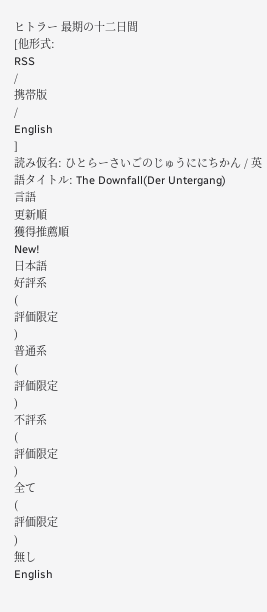ヒトラー 最期の十二日間
[他形式:
RSS
/
携帯版
/
English
]
読み仮名: ひとらーさいごのじゅうににちかん / 英語タイトル: The Downfall(Der Untergang)
言語
更新順
獲得推薦順
New!
日本語
好評系
(
評価限定
)
普通系
(
評価限定
)
不評系
(
評価限定
)
全て
(
評価限定
)
無し
English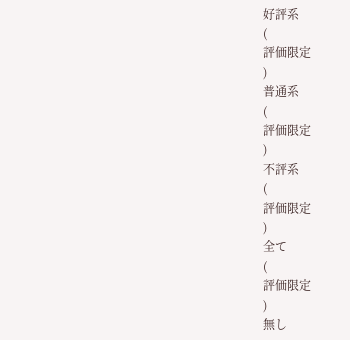好評系
(
評価限定
)
普通系
(
評価限定
)
不評系
(
評価限定
)
全て
(
評価限定
)
無し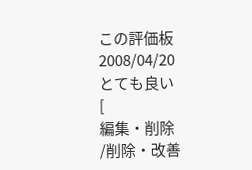この評価板
2008/04/20
とても良い
[
編集・削除
/削除・改善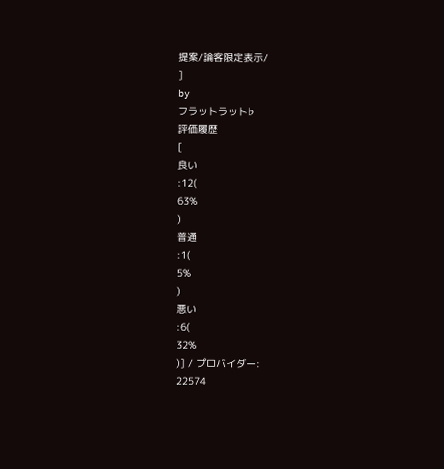提案/論客限定表示/
]
by
フラットラット♭
評価履歴
[
良い
:12(
63%
)
普通
:1(
5%
)
悪い
:6(
32%
)] / プロバイダー:
22574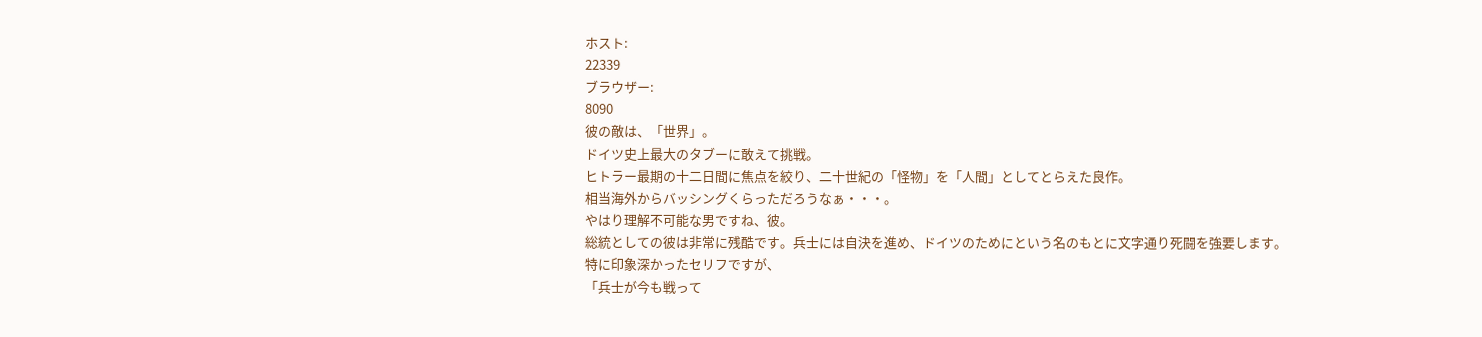ホスト:
22339
ブラウザー:
8090
彼の敵は、「世界」。
ドイツ史上最大のタブーに敢えて挑戦。
ヒトラー最期の十二日間に焦点を絞り、二十世紀の「怪物」を「人間」としてとらえた良作。
相当海外からバッシングくらっただろうなぁ・・・。
やはり理解不可能な男ですね、彼。
総統としての彼は非常に残酷です。兵士には自決を進め、ドイツのためにという名のもとに文字通り死闘を強要します。
特に印象深かったセリフですが、
「兵士が今も戦って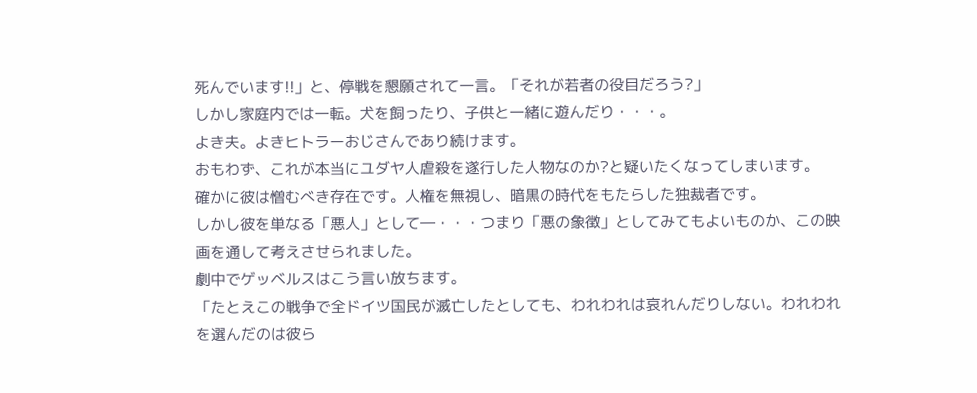死んでいます!!」と、停戦を懇願されて一言。「それが若者の役目だろう?」
しかし家庭内では一転。犬を飼ったり、子供と一緒に遊んだり・・・。
よき夫。よきヒトラーおじさんであり続けます。
おもわず、これが本当にユダヤ人虐殺を遂行した人物なのか?と疑いたくなってしまいます。
確かに彼は憎むべき存在です。人権を無視し、暗黒の時代をもたらした独裁者です。
しかし彼を単なる「悪人」として―・・・つまり「悪の象徴」としてみてもよいものか、この映画を通して考えさせられました。
劇中でゲッベルスはこう言い放ちます。
「たとえこの戦争で全ドイツ国民が滅亡したとしても、われわれは哀れんだりしない。われわれを選んだのは彼ら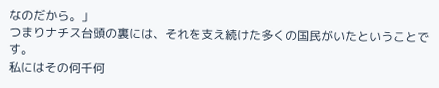なのだから。」
つまりナチス台頭の裏には、それを支え続けた多くの国民がいたということです。
私にはその何千何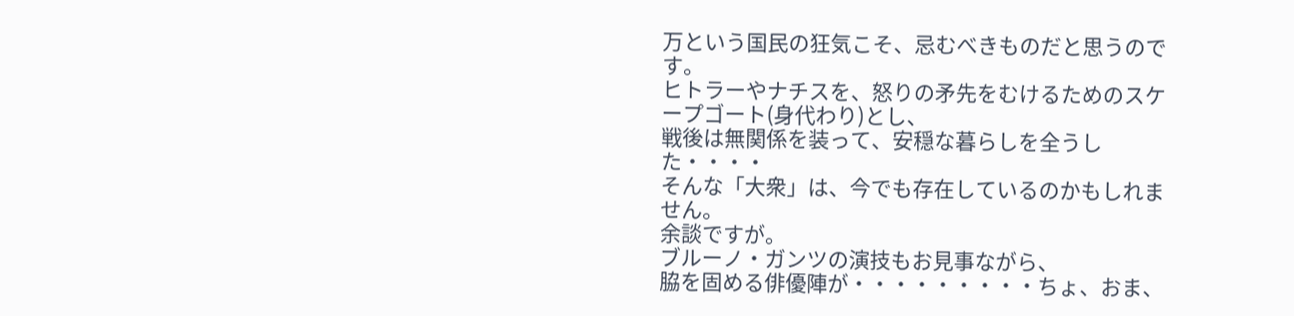万という国民の狂気こそ、忌むべきものだと思うのです。
ヒトラーやナチスを、怒りの矛先をむけるためのスケープゴート(身代わり)とし、
戦後は無関係を装って、安穏な暮らしを全うした・・・・
そんな「大衆」は、今でも存在しているのかもしれません。
余談ですが。
ブルーノ・ガンツの演技もお見事ながら、
脇を固める俳優陣が・・・・・・・・・ちょ、おま、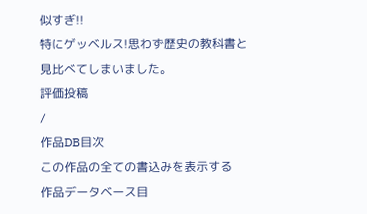似すぎ!!
特にゲッベルス!思わず歴史の教科書と見比べてしまいました。
評価投稿
/
作品DB目次
この作品の全ての書込みを表示する
作品データベース目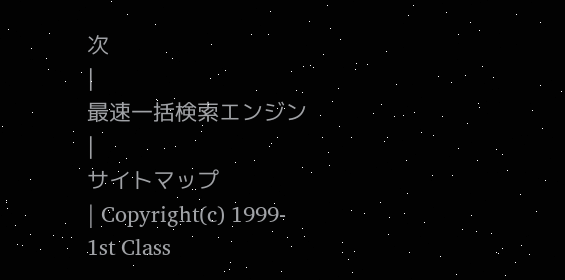次
|
最速一括検索エンジン
|
サイトマップ
| Copyright(c) 1999-
1st Class